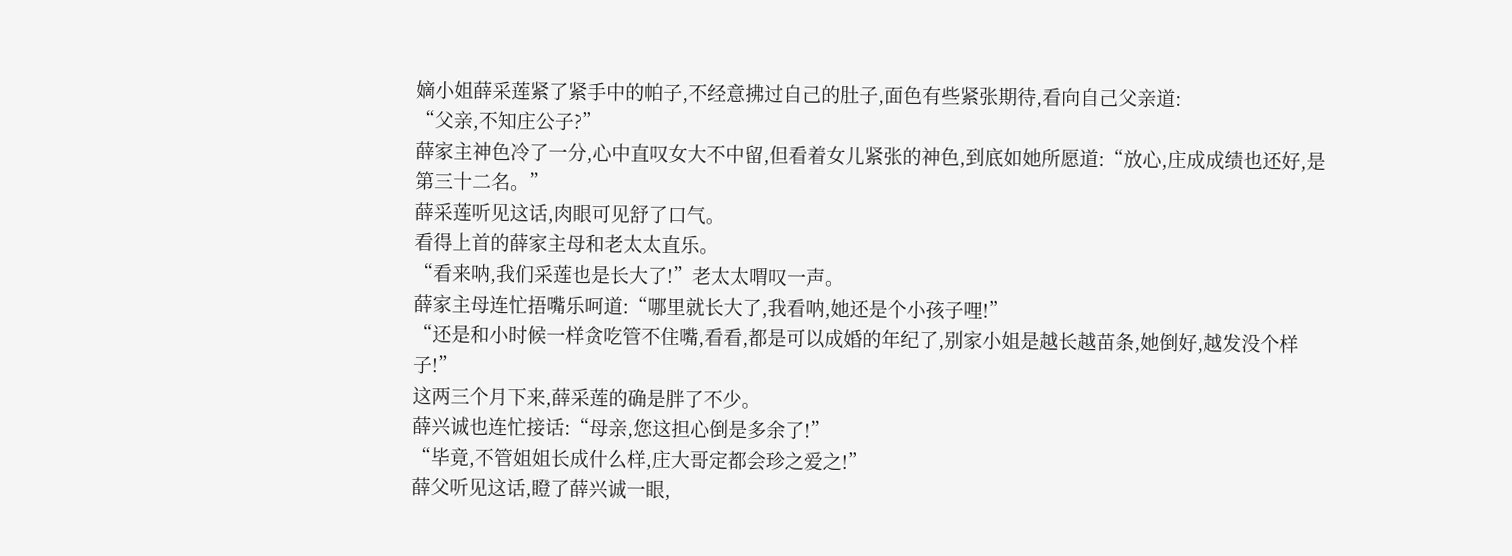嫡小姐薛采莲紧了紧手中的帕子,不经意拂过自己的肚子,面色有些紧张期待,看向自己父亲道:
“父亲,不知庄公子?”
薛家主神色冷了一分,心中直叹女大不中留,但看着女儿紧张的神色,到底如她所愿道:“放心,庄成成绩也还好,是第三十二名。”
薛采莲听见这话,肉眼可见舒了口气。
看得上首的薛家主母和老太太直乐。
“看来呐,我们采莲也是长大了!”老太太喟叹一声。
薛家主母连忙捂嘴乐呵道:“哪里就长大了,我看呐,她还是个小孩子哩!”
“还是和小时候一样贪吃管不住嘴,看看,都是可以成婚的年纪了,别家小姐是越长越苗条,她倒好,越发没个样子!”
这两三个月下来,薛采莲的确是胖了不少。
薛兴诚也连忙接话:“母亲,您这担心倒是多余了!”
“毕竟,不管姐姐长成什么样,庄大哥定都会珍之爱之!”
薛父听见这话,瞪了薛兴诚一眼,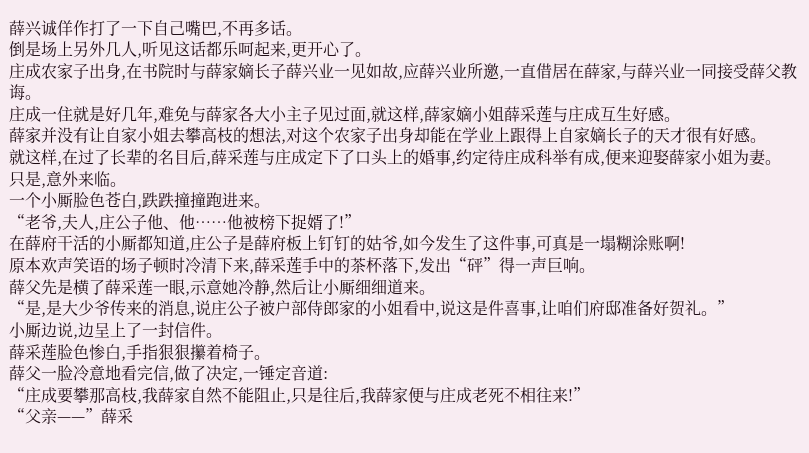薛兴诚佯作打了一下自己嘴巴,不再多话。
倒是场上另外几人,听见这话都乐呵起来,更开心了。
庄成农家子出身,在书院时与薛家嫡长子薛兴业一见如故,应薛兴业所邀,一直借居在薛家,与薛兴业一同接受薛父教诲。
庄成一住就是好几年,难免与薛家各大小主子见过面,就这样,薛家嫡小姐薛采莲与庄成互生好感。
薛家并没有让自家小姐去攀高枝的想法,对这个农家子出身却能在学业上跟得上自家嫡长子的天才很有好感。
就这样,在过了长辈的名目后,薛采莲与庄成定下了口头上的婚事,约定待庄成科举有成,便来迎娶薛家小姐为妻。
只是,意外来临。
一个小厮脸色苍白,跌跌撞撞跑进来。
“老爷,夫人,庄公子他、他……他被榜下捉婿了!”
在薛府干活的小厮都知道,庄公子是薛府板上钉钉的姑爷,如今发生了这件事,可真是一塌糊涂账啊!
原本欢声笑语的场子顿时冷清下来,薛采莲手中的茶杯落下,发出“砰”得一声巨响。
薛父先是横了薛采莲一眼,示意她冷静,然后让小厮细细道来。
“是,是大少爷传来的消息,说庄公子被户部侍郎家的小姐看中,说这是件喜事,让咱们府邸准备好贺礼。”
小厮边说,边呈上了一封信件。
薛采莲脸色惨白,手指狠狠攥着椅子。
薛父一脸冷意地看完信,做了决定,一锤定音道:
“庄成要攀那高枝,我薛家自然不能阻止,只是往后,我薛家便与庄成老死不相往来!”
“父亲——”薛采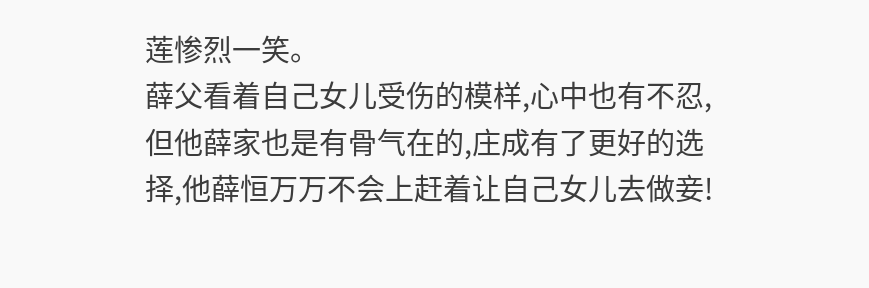莲惨烈一笑。
薛父看着自己女儿受伤的模样,心中也有不忍,但他薛家也是有骨气在的,庄成有了更好的选择,他薛恒万万不会上赶着让自己女儿去做妾!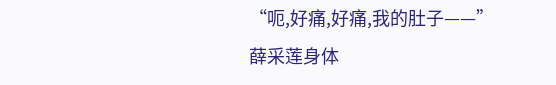“呃,好痛,好痛,我的肚子——”
薛采莲身体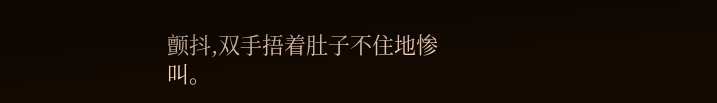颤抖,双手捂着肚子不住地惨叫。